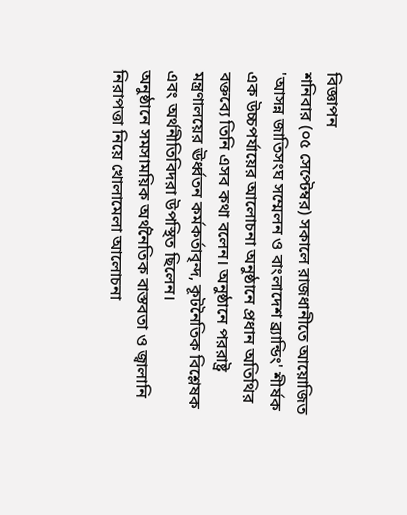বিজ্ঞাপন
শনিবার (০৫ সেপ্টেম্বর) সকালে রাজধানীতে আয়োজিত 'আসন্ন জাতিসংঘ সম্মেলন ও বাংলাদেশ ব্র্যান্ডিং' শীর্ষক এক উচ্চপর্যায়ের আলোচনা অনুষ্ঠানে প্রধান অতিথির বক্তব্যে তিনি এসব কথা বলেন। অনুষ্ঠানে পররাষ্ট্র মন্ত্রণালয়ের ঊর্ধ্বতন কর্মকর্তাবৃন্দ, কূটনৈতিক বিশ্লেষক এবং অর্থনীতিবিদরা উপস্থিত ছিলেন।
অনুষ্ঠানে সমসাময়িক অর্থনৈতিক বাস্তবতা ও জ্বালানি নিরাপত্তা নিয়ে খোলামেলা আলোচনা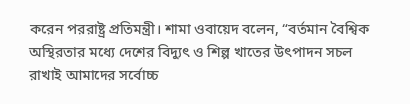করেন পররাষ্ট্র প্রতিমন্ত্রী। শামা ওবায়েদ বলেন, “বর্তমান বৈশ্বিক অস্থিরতার মধ্যে দেশের বিদ্যুৎ ও শিল্প খাতের উৎপাদন সচল রাখাই আমাদের সর্বোচ্চ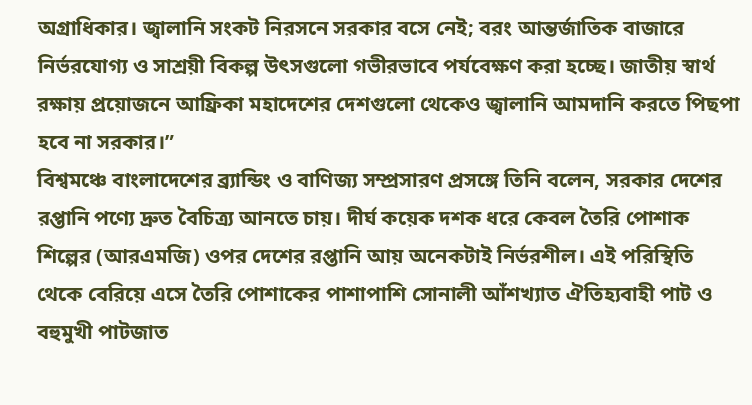অগ্রাধিকার। জ্বালানি সংকট নিরসনে সরকার বসে নেই; বরং আন্তর্জাতিক বাজারে নির্ভরযোগ্য ও সাশ্রয়ী বিকল্প উৎসগুলো গভীরভাবে পর্যবেক্ষণ করা হচ্ছে। জাতীয় স্বার্থ রক্ষায় প্রয়োজনে আফ্রিকা মহাদেশের দেশগুলো থেকেও জ্বালানি আমদানি করতে পিছপা হবে না সরকার।”
বিশ্বমঞ্চে বাংলাদেশের ব্র্যান্ডিং ও বাণিজ্য সম্প্রসারণ প্রসঙ্গে তিনি বলেন, সরকার দেশের রপ্তানি পণ্যে দ্রুত বৈচিত্র্য আনতে চায়। দীর্ঘ কয়েক দশক ধরে কেবল তৈরি পোশাক শিল্পের (আরএমজি) ওপর দেশের রপ্তানি আয় অনেকটাই নির্ভরশীল। এই পরিস্থিতি থেকে বেরিয়ে এসে তৈরি পোশাকের পাশাপাশি সোনালী আঁশখ্যাত ঐতিহ্যবাহী পাট ও বহুমুখী পাটজাত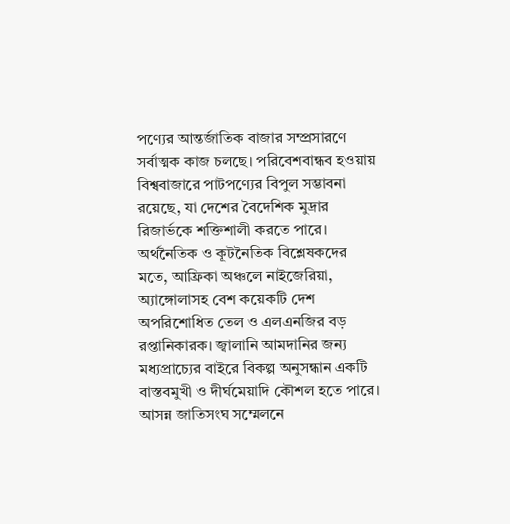পণ্যের আন্তর্জাতিক বাজার সম্প্রসারণে সর্বাত্মক কাজ চলছে। পরিবেশবান্ধব হওয়ায় বিশ্ববাজারে পাটপণ্যের বিপুল সম্ভাবনা রয়েছে, যা দেশের বৈদেশিক মুদ্রার রিজার্ভকে শক্তিশালী করতে পারে।
অর্থনৈতিক ও কূটনৈতিক বিশ্লেষকদের মতে, আফ্রিকা অঞ্চলে নাইজেরিয়া, অ্যাঙ্গোলাসহ বেশ কয়েকটি দেশ অপরিশোধিত তেল ও এলএনজির বড় রপ্তানিকারক। জ্বালানি আমদানির জন্য মধ্যপ্রাচ্যের বাইরে বিকল্প অনুসন্ধান একটি বাস্তবমুখী ও দীর্ঘমেয়াদি কৌশল হতে পারে।
আসন্ন জাতিসংঘ সম্মেলনে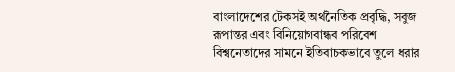বাংলাদেশের টেকসই অর্থনৈতিক প্রবৃদ্ধি, সবুজ রূপান্তর এবং বিনিয়োগবান্ধব পরিবেশ বিশ্বনেতাদের সামনে ইতিবাচকভাবে তুলে ধরার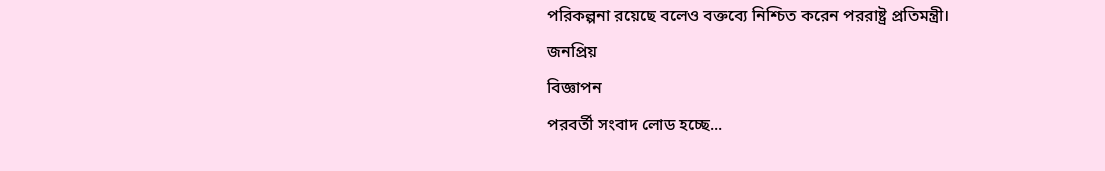পরিকল্পনা রয়েছে বলেও বক্তব্যে নিশ্চিত করেন পররাষ্ট্র প্রতিমন্ত্রী।
জনপ্রিয়
বিজ্ঞাপন
পরবর্তী সংবাদ লোড হচ্ছে...